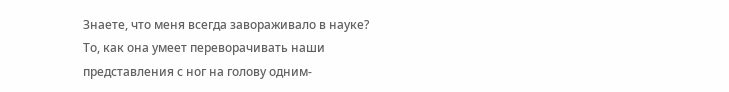Знаете, что меня всегда завораживало в науке? То, как она умеет переворачивать наши представления с ног на голову одним-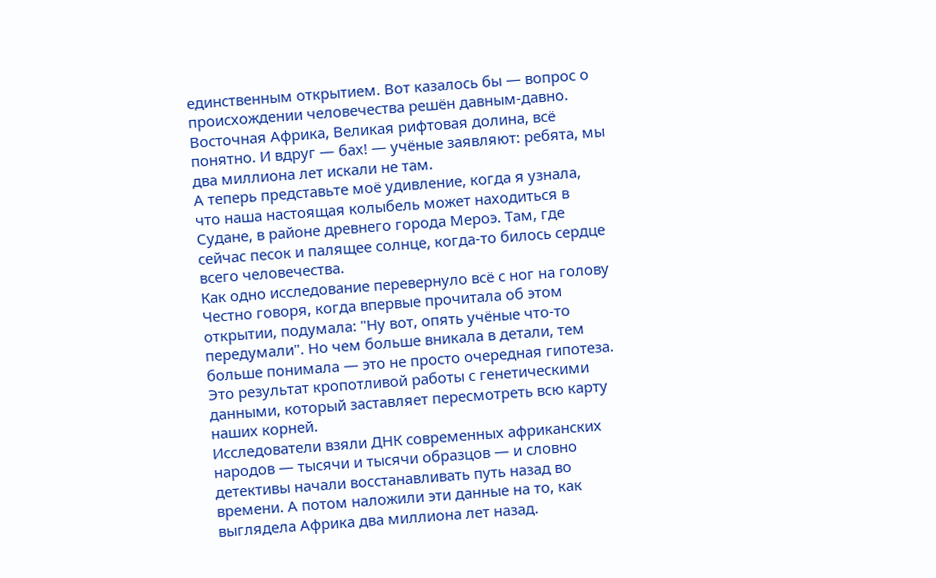единственным открытием. Вот казалось бы — вопрос о происхождении человечества решён давным-давно. Восточная Африка, Великая рифтовая долина, всё понятно. И вдруг — бах! — учёные заявляют: ребята, мы два миллиона лет искали не там.
А теперь представьте моё удивление, когда я узнала, что наша настоящая колыбель может находиться в Судане, в районе древнего города Мероэ. Там, где сейчас песок и палящее солнце, когда-то билось сердце всего человечества.
Как одно исследование перевернуло всё с ног на голову
Честно говоря, когда впервые прочитала об этом открытии, подумала: "Ну вот, опять учёные что-то передумали". Но чем больше вникала в детали, тем больше понимала — это не просто очередная гипотеза. Это результат кропотливой работы с генетическими данными, который заставляет пересмотреть всю карту наших корней.
Исследователи взяли ДНК современных африканских народов — тысячи и тысячи образцов — и словно детективы начали восстанавливать путь назад во времени. А потом наложили эти данные на то, как выглядела Африка два миллиона лет назад.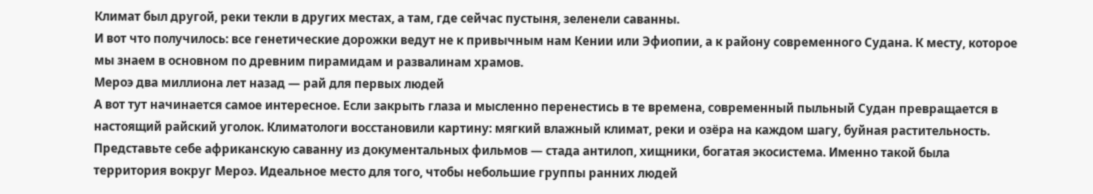Климат был другой, реки текли в других местах, а там, где сейчас пустыня, зеленели саванны.
И вот что получилось: все генетические дорожки ведут не к привычным нам Кении или Эфиопии, а к району современного Судана. К месту, которое мы знаем в основном по древним пирамидам и развалинам храмов.
Мероэ два миллиона лет назад — рай для первых людей
А вот тут начинается самое интересное. Если закрыть глаза и мысленно перенестись в те времена, современный пыльный Судан превращается в настоящий райский уголок. Климатологи восстановили картину: мягкий влажный климат, реки и озёра на каждом шагу, буйная растительность.
Представьте себе африканскую саванну из документальных фильмов — стада антилоп, хищники, богатая экосистема. Именно такой была территория вокруг Мероэ. Идеальное место для того, чтобы небольшие группы ранних людей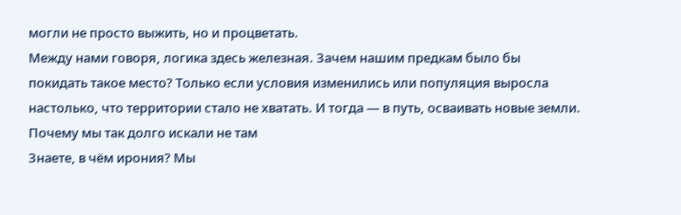могли не просто выжить, но и процветать.
Между нами говоря, логика здесь железная. Зачем нашим предкам было бы покидать такое место? Только если условия изменились или популяция выросла настолько, что территории стало не хватать. И тогда — в путь, осваивать новые земли.
Почему мы так долго искали не там
Знаете, в чём ирония? Мы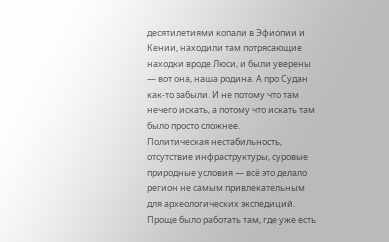десятилетиями копали в Эфиопии и Кении, находили там потрясающие находки вроде Люси, и были уверены — вот она, наша родина. А про Судан как-то забыли. И не потому что там нечего искать, а потому что искать там было просто сложнее.
Политическая нестабильность, отсутствие инфраструктуры, суровые природные условия — всё это делало регион не самым привлекательным для археологических экспедиций. Проще было работать там, где уже есть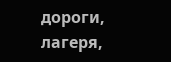дороги, лагеря,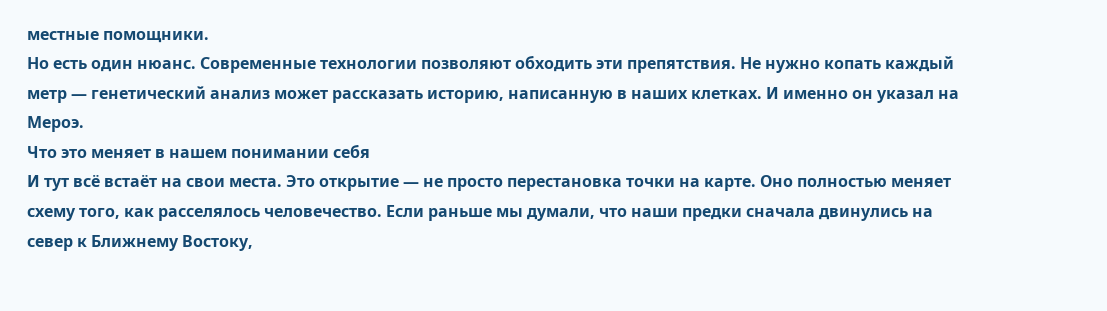местные помощники.
Но есть один нюанс. Современные технологии позволяют обходить эти препятствия. Не нужно копать каждый метр — генетический анализ может рассказать историю, написанную в наших клетках. И именно он указал на Мероэ.
Что это меняет в нашем понимании себя
И тут всё встаёт на свои места. Это открытие — не просто перестановка точки на карте. Оно полностью меняет схему того, как расселялось человечество. Если раньше мы думали, что наши предки сначала двинулись на север к Ближнему Востоку,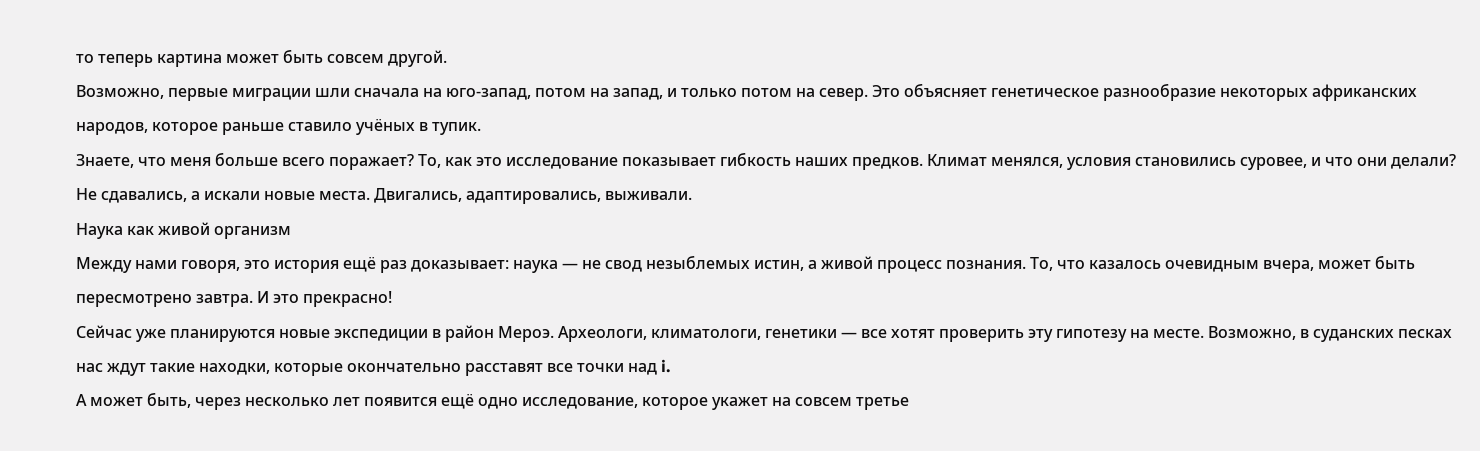то теперь картина может быть совсем другой.
Возможно, первые миграции шли сначала на юго-запад, потом на запад, и только потом на север. Это объясняет генетическое разнообразие некоторых африканских народов, которое раньше ставило учёных в тупик.
Знаете, что меня больше всего поражает? То, как это исследование показывает гибкость наших предков. Климат менялся, условия становились суровее, и что они делали? Не сдавались, а искали новые места. Двигались, адаптировались, выживали.
Наука как живой организм
Между нами говоря, это история ещё раз доказывает: наука — не свод незыблемых истин, а живой процесс познания. То, что казалось очевидным вчера, может быть пересмотрено завтра. И это прекрасно!
Сейчас уже планируются новые экспедиции в район Мероэ. Археологи, климатологи, генетики — все хотят проверить эту гипотезу на месте. Возможно, в суданских песках нас ждут такие находки, которые окончательно расставят все точки над i.
А может быть, через несколько лет появится ещё одно исследование, которое укажет на совсем третье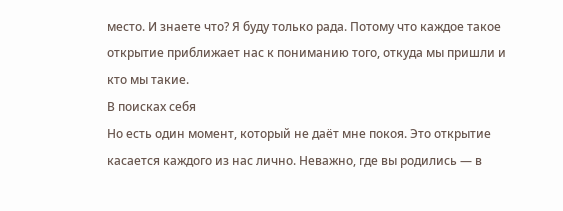место. И знаете что? Я буду только рада. Потому что каждое такое открытие приближает нас к пониманию того, откуда мы пришли и кто мы такие.
В поисках себя
Но есть один момент, который не даёт мне покоя. Это открытие касается каждого из нас лично. Неважно, где вы родились — в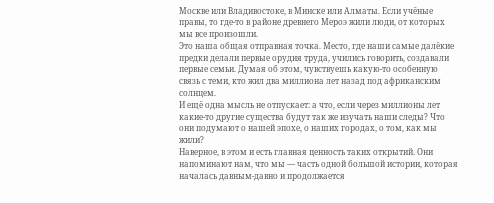Москве или Владивостоке, в Минске или Алматы. Если учёные правы, то где-то в районе древнего Мероэ жили люди, от которых мы все произошли.
Это наша общая отправная точка. Место, где наши самые далёкие предки делали первые орудия труда, учились говорить, создавали первые семьи. Думая об этом, чувствуешь какую-то особенную связь с теми, кто жил два миллиона лет назад под африканским солнцем.
И ещё одна мысль не отпускает: а что, если через миллионы лет какие-то другие существа будут так же изучать наши следы? Что они подумают о нашей эпохе, о наших городах, о том, как мы жили?
Наверное, в этом и есть главная ценность таких открытий. Они напоминают нам, что мы — часть одной большой истории, которая началась давным-давно и продолжается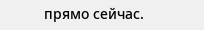прямо сейчас.